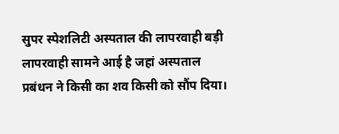सुपर स्पेशलिटी अस्पताल की लापरवाही बड़ी लापरवाही सामने आई है जहां अस्पताल प्रबंधन ने किसी का शव किसी को सौंप दिया।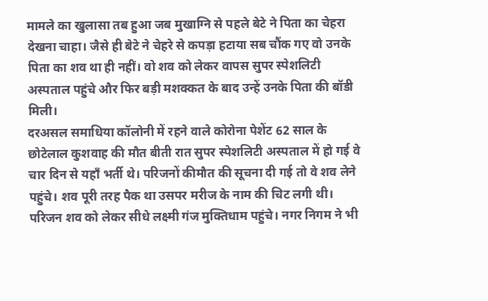मामले का खुलासा तब हुआ जब मुखाग्नि से पहले बेटे ने पिता का चेहरा देखना चाहा। जैसे ही बेटे ने चेहरे से कपड़ा हटाया सब चौंक गए वो उनके पिता का शव था ही नहीं। वो शव को लेकर वापस सुपर स्पेशलिटी अस्पताल पहुंचे और फिर बड़ी मशक्कत के बाद उन्हें उनके पिता की बॉडी मिली।
दरअसल समाधिया कॉलोनी में रहने वाले कोरोना पेशेंट 62 साल के छोटेलाल कुशवाह की मौत बीती रात सुपर स्पेशलिटी अस्पताल में हो गई वे चार दिन से यहाँ भर्ती थे। परिजनों कीमौत की सूचना दी गई तो वे शव लेने पहुंचे। शव पूरी तरह पैक था उसपर मरीज के नाम की चिट लगी थी। परिजन शव को लेकर सीधे लक्ष्मी गंज मुक्तिधाम पहुंचे। नगर निगम ने भी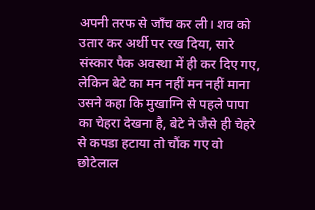अपनी तरफ से जाँच कर ली। शव को उतार कर अर्थी पर रख दिया, सारे संस्कार पैक अवस्था में ही कर दिए गए, लेकिन बेटे का मन नहीं मन नहीं माना उसने कहा कि मुखाग्नि से पहले पापा का चेहरा देखना है, बेटे ने जैसे ही चेहरे से कपडा हटाया तो चौंक गए वो छोटेलाल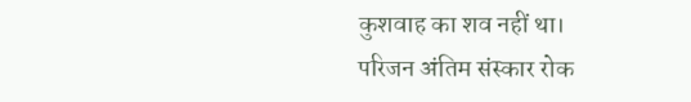कुशवाह का शव नहीं था।
परिजन अंतिम संस्कार रोक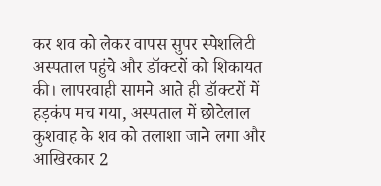कर शव को लेकर वापस सुपर स्पेशलिटी अस्पताल पहुंचे और डॉक्टरों को शिकायत की। लापरवाही सामने आते ही डॉक्टरों में हड़कंप मच गया, अस्पताल में छोटेलाल कुशवाह के शव को तलाशा जाने लगा और आखिरकार 2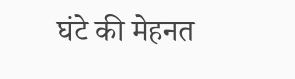घंटे की मेहनत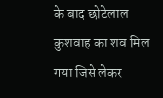के बाद छोटेलाल कुशवाह का शव मिल गया जिसे लेकर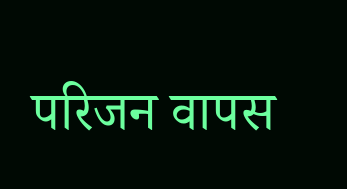परिजन वापस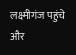लक्ष्मीगंज पहुंचे और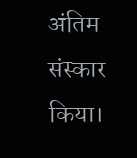अंतिम संस्कार किया।